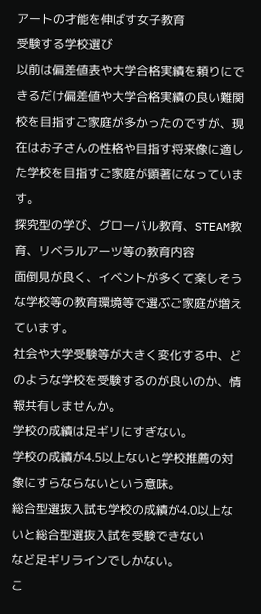アートの才能を伸ばす女子教育
受験する学校選び
以前は偏差値表や大学合格実績を頼りにできるだけ偏差値や大学合格実績の良い難関校を目指すご家庭が多かったのですが、現在はお子さんの性格や目指す将来像に適した学校を目指すご家庭が顕著になっています。
探究型の学び、グローバル教育、STEAM教育、リベラルアーツ等の教育内容
面倒見が良く、イベントが多くて楽しそうな学校等の教育環境等で選ぶご家庭が増えています。
社会や大学受験等が大きく変化する中、どのような学校を受験するのが良いのか、情報共有しませんか。
学校の成績は足ギリにすぎない。
学校の成績が4.5以上ないと学校推薦の対象にすらならないという意味。
総合型選抜入試も学校の成績が4.0以上ないと総合型選抜入試を受験できない
など足ギリラインでしかない。
こ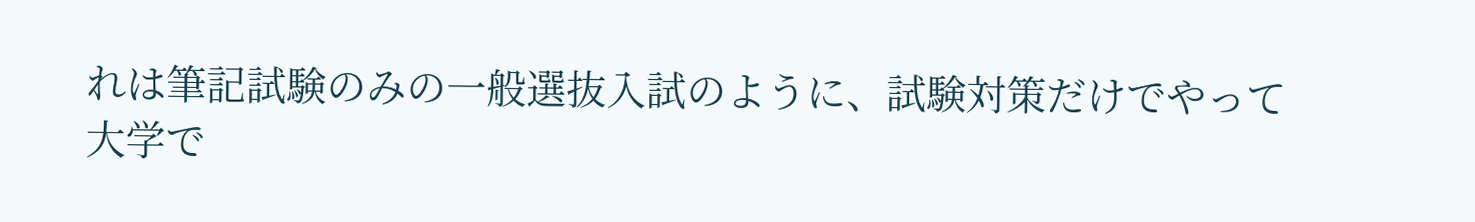れは筆記試験のみの一般選抜入試のように、試験対策だけでやって大学で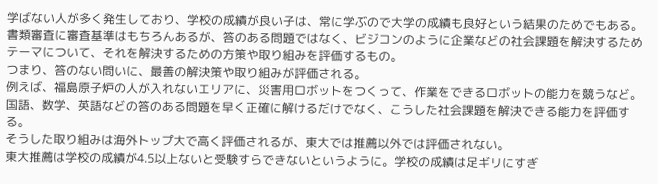学ばない人が多く発生しており、学校の成績が良い子は、常に学ぶので大学の成績も良好という結果のためでもある。
書類審査に審査基準はもちろんあるが、答のある問題ではなく、ビジコンのように企業などの社会課題を解決するためテーマについて、それを解決するための方策や取り組みを評価するもの。
つまり、答のない問いに、最善の解決策や取り組みが評価される。
例えば、福島原子炉の人が入れないエリアに、災害用ロボットをつくって、作業をできるロボットの能力を競うなど。
国語、数学、英語などの答のある問題を早く正確に解けるだけでなく、こうした社会課題を解決できる能力を評価する。
そうした取り組みは海外トップ大で高く評価されるが、東大では推薦以外では評価されない。
東大推薦は学校の成績が4.5以上ないと受験すらできないというように。学校の成績は足ギリにすぎ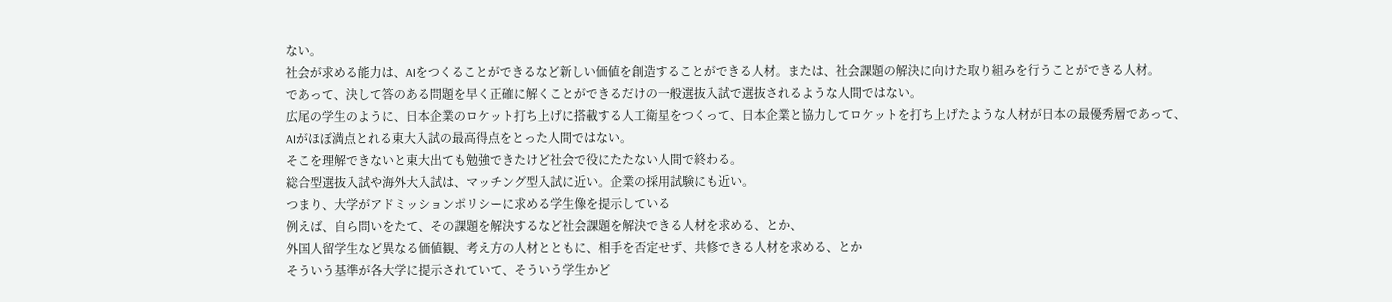ない。
社会が求める能力は、AIをつくることができるなど新しい価値を創造することができる人材。または、社会課題の解決に向けた取り組みを行うことができる人材。
であって、決して答のある問題を早く正確に解くことができるだけの一般選抜入試で選抜されるような人間ではない。
広尾の学生のように、日本企業のロケット打ち上げに搭載する人工衛星をつくって、日本企業と協力してロケットを打ち上げたような人材が日本の最優秀層であって、
AIがほぼ満点とれる東大入試の最高得点をとった人間ではない。
そこを理解できないと東大出ても勉強できたけど社会で役にたたない人間で終わる。
総合型選抜入試や海外大入試は、マッチング型入試に近い。企業の採用試験にも近い。
つまり、大学がアドミッションポリシーに求める学生像を提示している
例えば、自ら問いをたて、その課題を解決するなど社会課題を解決できる人材を求める、とか、
外国人留学生など異なる価値観、考え方の人材とともに、相手を否定せず、共修できる人材を求める、とか
そういう基準が各大学に提示されていて、そういう学生かど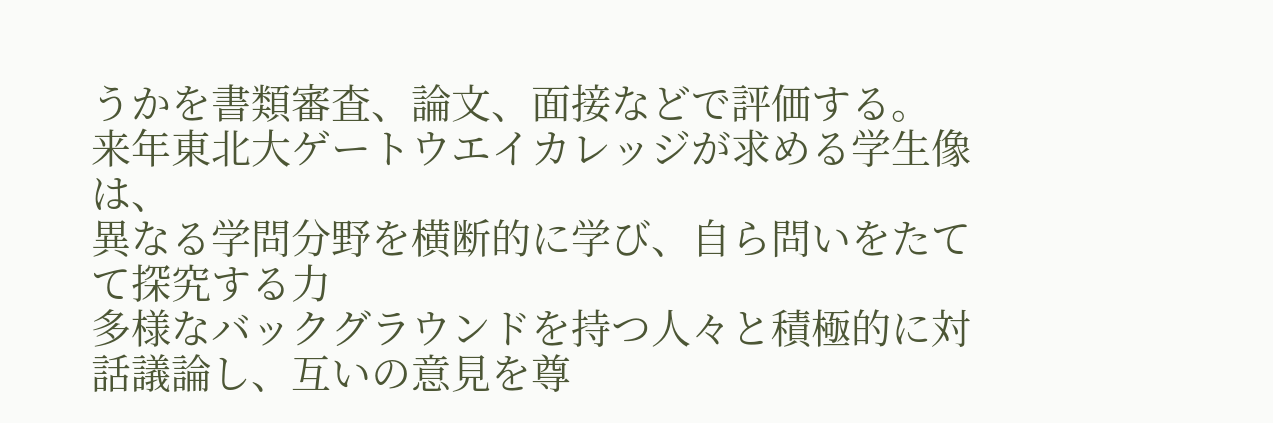うかを書類審査、論文、面接などで評価する。
来年東北大ゲートウエイカレッジが求める学生像は、
異なる学問分野を横断的に学び、自ら問いをたてて探究する力
多様なバックグラウンドを持つ人々と積極的に対話議論し、互いの意見を尊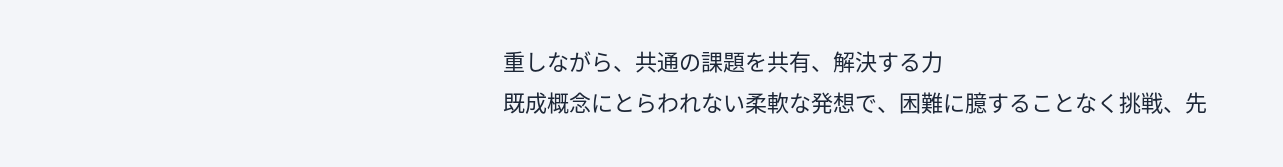重しながら、共通の課題を共有、解決する力
既成概念にとらわれない柔軟な発想で、困難に臆することなく挑戦、先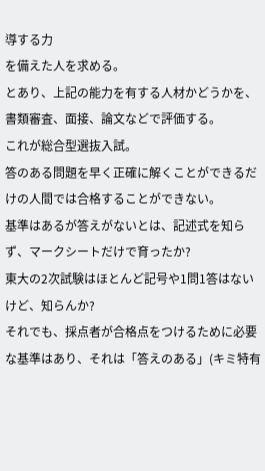導する力
を備えた人を求める。
とあり、上記の能力を有する人材かどうかを、書類審査、面接、論文などで評価する。
これが総合型選抜入試。
答のある問題を早く正確に解くことができるだけの人間では合格することができない。
基準はあるが答えがないとは、記述式を知らず、マークシートだけで育ったか?
東大の2次試験はほとんど記号や1問1答はないけど、知らんか?
それでも、採点者が合格点をつけるために必要な基準はあり、それは「答えのある」(キミ特有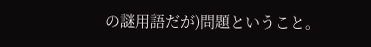の謎用語だが)問題ということ。